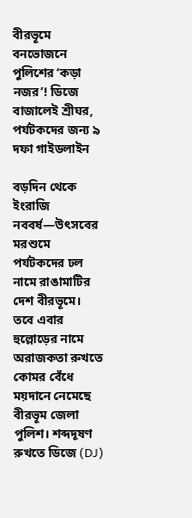বীরভূমে বনভোজনে পুলিশের ‘কড়া নজর’! ডিজে বাজালেই শ্রীঘর, পর্যটকদের জন্য ৯ দফা গাইডলাইন

বড়দিন থেকে ইংরাজি নববর্ষ—উৎসবের মরশুমে পর্যটকদের ঢল নামে রাঙামাটির দেশ বীরভূমে। তবে এবার হুল্লোড়ের নামে অরাজকতা রুখতে কোমর বেঁধে ময়দানে নেমেছে বীরভূম জেলা পুলিশ। শব্দদূষণ রুখতে ডিজে (DJ)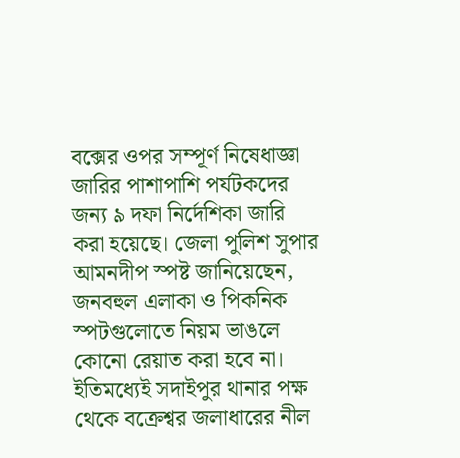বক্সের ওপর সম্পূর্ণ নিষেধাজ্ঞা জারির পাশাপাশি পর্যটকদের জন্য ৯ দফা নির্দেশিকা জারি করা হয়েছে। জেলা পুলিশ সুপার আমনদীপ স্পষ্ট জানিয়েছেন, জনবহুল এলাকা ও পিকনিক স্পটগুলোতে নিয়ম ভাঙলে কোনো রেয়াত করা হবে না।
ইতিমধ্যেই সদাইপুর থানার পক্ষ থেকে বক্রেশ্বর জলাধারের নীল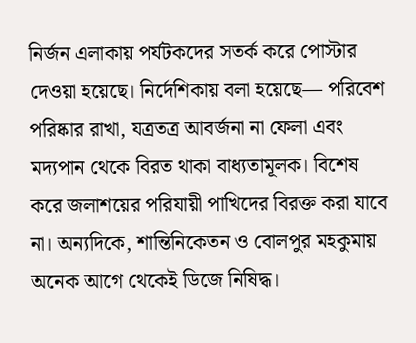নির্জন এলাকায় পর্যটকদের সতর্ক করে পোস্টার দেওয়া হয়েছে। নির্দেশিকায় বলা হয়েছে— পরিবেশ পরিষ্কার রাখা, যত্রতত্র আবর্জনা না ফেলা এবং মদ্যপান থেকে বিরত থাকা বাধ্যতামূলক। বিশেষ করে জলাশয়ের পরিযায়ী পাখিদের বিরক্ত করা যাবে না। অন্যদিকে, শান্তিনিকেতন ও বোলপুর মহকুমায় অনেক আগে থেকেই ডিজে নিষিদ্ধ।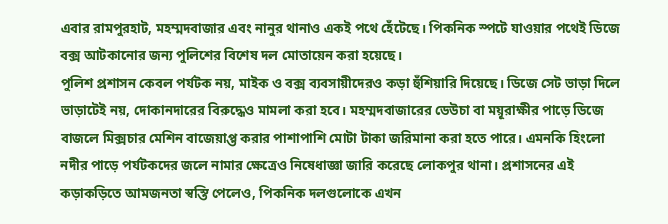এবার রামপুরহাট, মহম্মদবাজার এবং নানুর থানাও একই পথে হেঁটেছে। পিকনিক স্পটে যাওয়ার পথেই ডিজে বক্স আটকানোর জন্য পুলিশের বিশেষ দল মোতায়েন করা হয়েছে।
পুলিশ প্রশাসন কেবল পর্যটক নয়, মাইক ও বক্স ব্যবসায়ীদেরও কড়া হুঁশিয়ারি দিয়েছে। ডিজে সেট ভাড়া দিলে ভাড়াটেই নয়, দোকানদারের বিরুদ্ধেও মামলা করা হবে। মহম্মদবাজারের ডেউচা বা ময়ূরাক্ষীর পাড়ে ডিজে বাজলে মিক্সচার মেশিন বাজেয়াপ্ত করার পাশাপাশি মোটা টাকা জরিমানা করা হতে পারে। এমনকি হিংলো নদীর পাড়ে পর্যটকদের জলে নামার ক্ষেত্রেও নিষেধাজ্ঞা জারি করেছে লোকপুর থানা। প্রশাসনের এই কড়াকড়িতে আমজনতা স্বস্তি পেলেও, পিকনিক দলগুলোকে এখন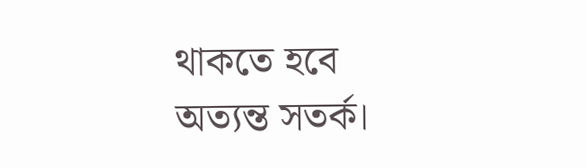থাকতে হবে অত্যন্ত সতর্ক।